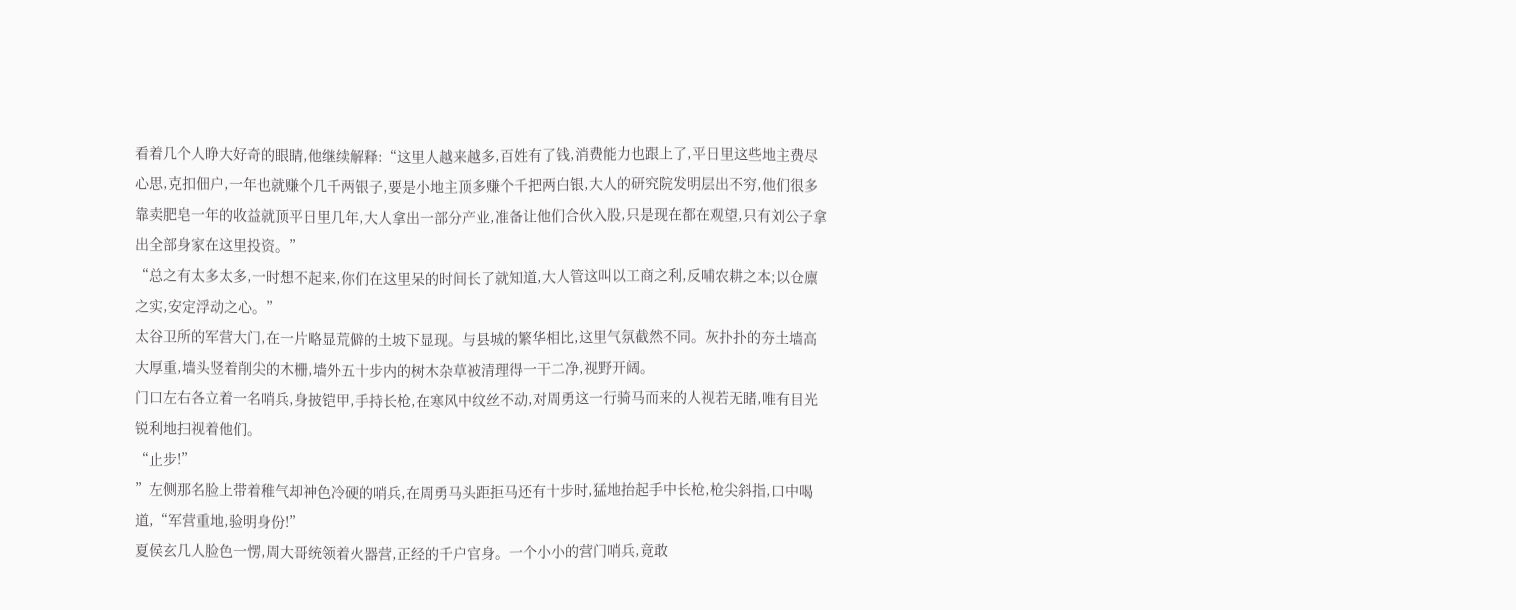看着几个人睁大好奇的眼睛,他继续解释:“这里人越来越多,百姓有了钱,消费能力也跟上了,平日里这些地主费尽心思,克扣佃户,一年也就赚个几千两银子,要是小地主顶多赚个千把两白银,大人的研究院发明层出不穷,他们很多靠卖肥皂一年的收益就顶平日里几年,大人拿出一部分产业,准备让他们合伙入股,只是现在都在观望,只有刘公子拿出全部身家在这里投资。”
“总之有太多太多,一时想不起来,你们在这里呆的时间长了就知道,大人管这叫以工商之利,反哺农耕之本;以仓廪之实,安定浮动之心。”
太谷卫所的军营大门,在一片略显荒僻的土坡下显现。与县城的繁华相比,这里气氛截然不同。灰扑扑的夯土墙高大厚重,墙头竖着削尖的木栅,墙外五十步内的树木杂草被清理得一干二净,视野开阔。
门口左右各立着一名哨兵,身披铠甲,手持长枪,在寒风中纹丝不动,对周勇这一行骑马而来的人视若无睹,唯有目光锐利地扫视着他们。
“止步!”
”左侧那名脸上带着稚气却神色冷硬的哨兵,在周勇马头距拒马还有十步时,猛地抬起手中长枪,枪尖斜指,口中喝道,“军营重地,验明身份!”
夏侯玄几人脸色一愣,周大哥统领着火器营,正经的千户官身。一个小小的营门哨兵,竟敢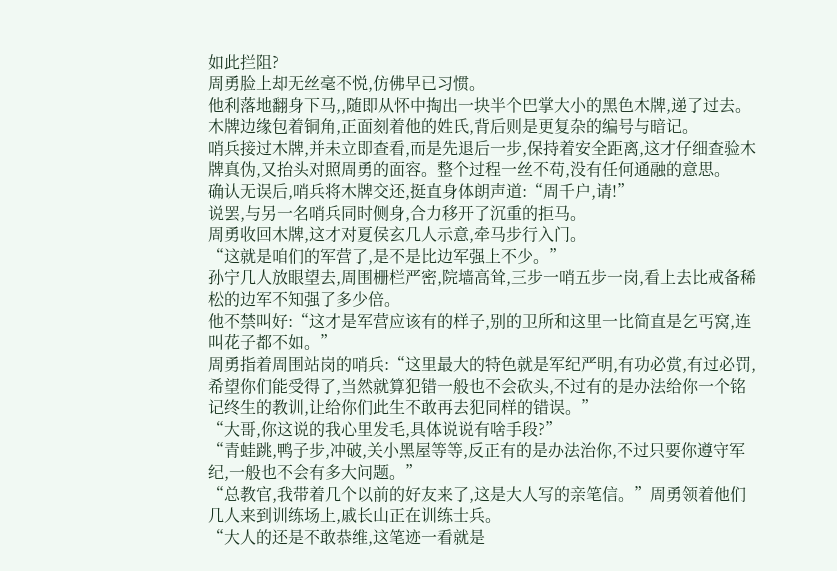如此拦阻?
周勇脸上却无丝毫不悦,仿佛早已习惯。
他利落地翻身下马,,随即从怀中掏出一块半个巴掌大小的黑色木牌,递了过去。木牌边缘包着铜角,正面刻着他的姓氏,背后则是更复杂的编号与暗记。
哨兵接过木牌,并未立即查看,而是先退后一步,保持着安全距离,这才仔细查验木牌真伪,又抬头对照周勇的面容。整个过程一丝不苟,没有任何通融的意思。
确认无误后,哨兵将木牌交还,挺直身体朗声道:“周千户,请!”
说罢,与另一名哨兵同时侧身,合力移开了沉重的拒马。
周勇收回木牌,这才对夏侯玄几人示意,牵马步行入门。
“这就是咱们的军营了,是不是比边军强上不少。”
孙宁几人放眼望去,周围栅栏严密,院墙高耸,三步一哨五步一岗,看上去比戒备稀松的边军不知强了多少倍。
他不禁叫好:“这才是军营应该有的样子,别的卫所和这里一比简直是乞丐窝,连叫花子都不如。”
周勇指着周围站岗的哨兵:“这里最大的特色就是军纪严明,有功必赏,有过必罚,希望你们能受得了,当然就算犯错一般也不会砍头,不过有的是办法给你一个铭记终生的教训,让给你们此生不敢再去犯同样的错误。”
“大哥,你这说的我心里发毛,具体说说有啥手段?”
“青蛙跳,鸭子步,冲破,关小黑屋等等,反正有的是办法治你,不过只要你遵守军纪,一般也不会有多大问题。”
“总教官,我带着几个以前的好友来了,这是大人写的亲笔信。”周勇领着他们几人来到训练场上,戚长山正在训练士兵。
“大人的还是不敢恭维,这笔迹一看就是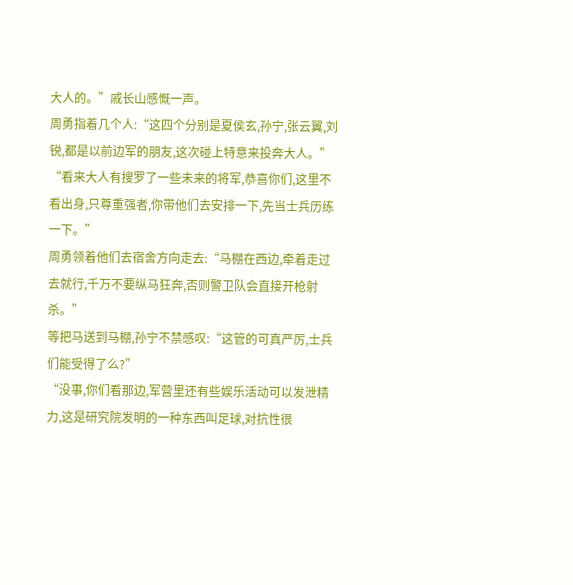大人的。”戚长山感慨一声。
周勇指着几个人:“这四个分别是夏侯玄,孙宁,张云翼,刘锐,都是以前边军的朋友,这次碰上特意来投奔大人。”
“看来大人有搜罗了一些未来的将军,恭喜你们,这里不看出身,只尊重强者,你带他们去安排一下,先当士兵历练一下。”
周勇领着他们去宿舍方向走去:“马棚在西边,牵着走过去就行,千万不要纵马狂奔,否则警卫队会直接开枪射杀。”
等把马送到马棚,孙宁不禁感叹:“这管的可真严厉,士兵们能受得了么?”
“没事,你们看那边,军营里还有些娱乐活动可以发泄精力,这是研究院发明的一种东西叫足球,对抗性很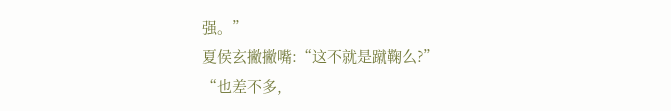强。”
夏侯玄撇撇嘴:“这不就是蹴鞠么?”
“也差不多,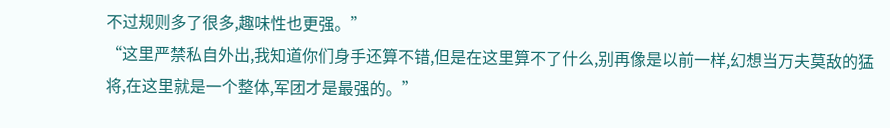不过规则多了很多,趣味性也更强。”
“这里严禁私自外出,我知道你们身手还算不错,但是在这里算不了什么,别再像是以前一样,幻想当万夫莫敌的猛将,在这里就是一个整体,军团才是最强的。”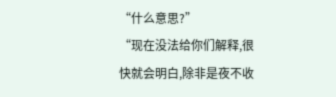“什么意思?”
“现在没法给你们解释,很快就会明白,除非是夜不收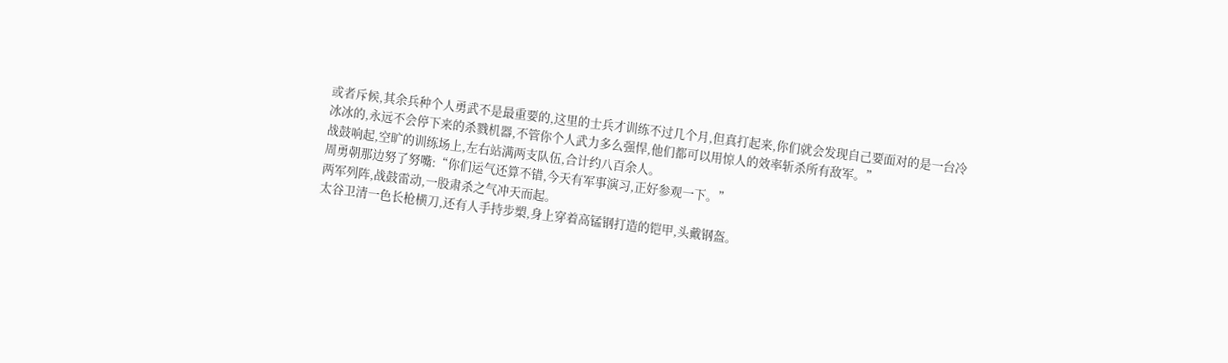或者斥候,其余兵种个人勇武不是最重要的,这里的士兵才训练不过几个月,但真打起来,你们就会发现自己要面对的是一台冷冰冰的,永远不会停下来的杀戮机器,不管你个人武力多么强悍,他们都可以用惊人的效率斩杀所有敌军。”
战鼓响起,空旷的训练场上,左右站满两支队伍,合计约八百余人。
周勇朝那边努了努嘴:“你们运气还算不错,今天有军事演习,正好参观一下。”
两军列阵,战鼓雷动,一股肃杀之气冲天而起。
太谷卫清一色长枪横刀,还有人手持步槊,身上穿着高锰钢打造的铠甲,头戴钢盔。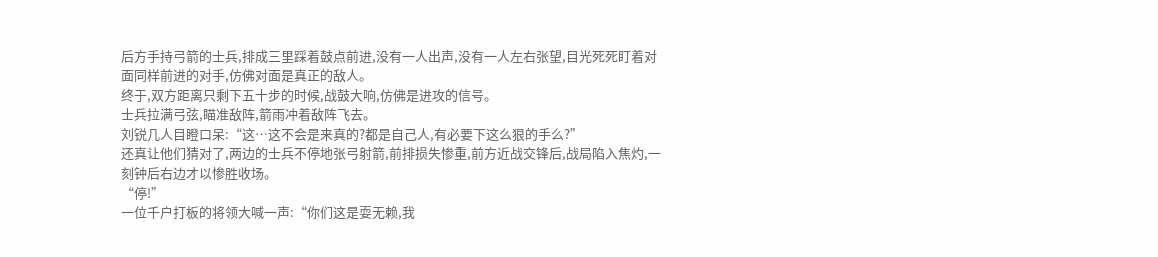后方手持弓箭的士兵,排成三里踩着鼓点前进,没有一人出声,没有一人左右张望,目光死死盯着对面同样前进的对手,仿佛对面是真正的敌人。
终于,双方距离只剩下五十步的时候,战鼓大响,仿佛是进攻的信号。
士兵拉满弓弦,瞄准敌阵,箭雨冲着敌阵飞去。
刘锐几人目瞪口呆:“这…这不会是来真的?都是自己人,有必要下这么狠的手么?”
还真让他们猜对了,两边的士兵不停地张弓射箭,前排损失惨重,前方近战交锋后,战局陷入焦灼,一刻钟后右边才以惨胜收场。
“停!”
一位千户打板的将领大喊一声:“你们这是耍无赖,我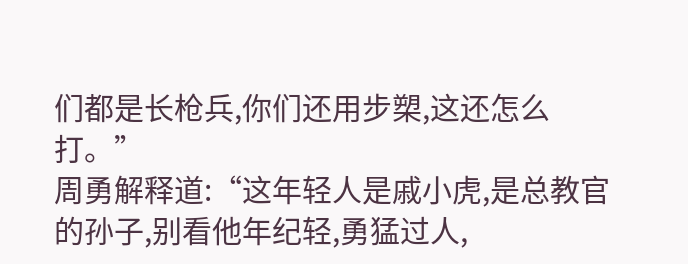们都是长枪兵,你们还用步槊,这还怎么打。”
周勇解释道:“这年轻人是戚小虎,是总教官的孙子,别看他年纪轻,勇猛过人,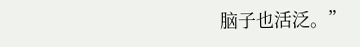脑子也活泛。”